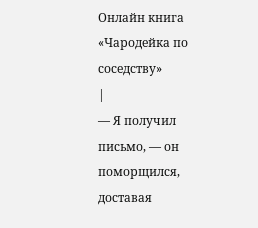Онлайн книга «Чародейка по соседству»
|
— Я получил письмо, — он поморщился, доставая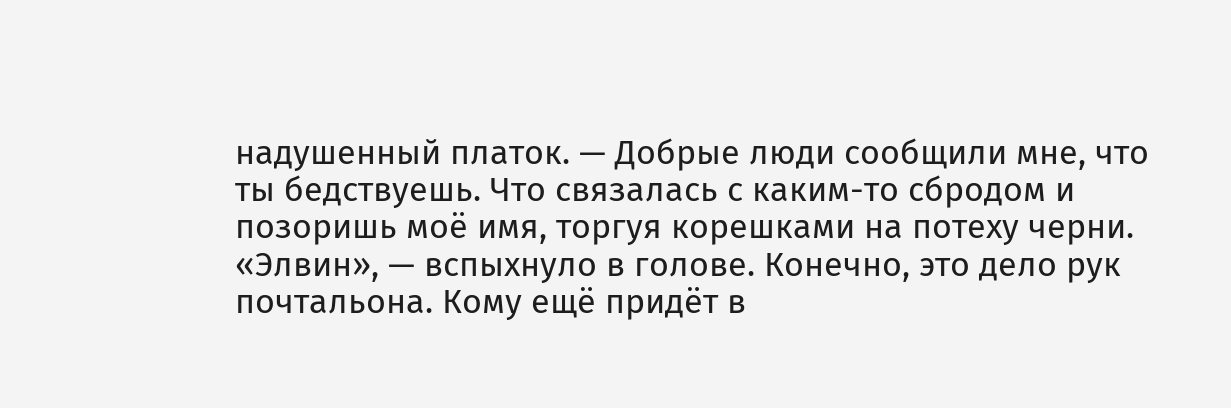надушенный платок. — Добрые люди сообщили мне, что ты бедствуешь. Что связалась с каким-то сбродом и позоришь моё имя, торгуя корешками на потеху черни. «Элвин», — вспыхнуло в голове. Конечно, это дело рук почтальона. Кому ещё придёт в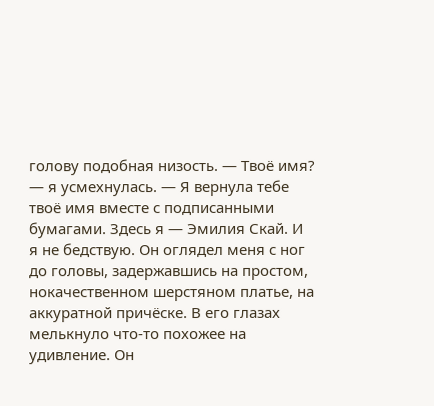голову подобная низость. — Твоё имя? — я усмехнулась. — Я вернула тебе твоё имя вместе с подписанными бумагами. Здесь я — Эмилия Скай. И я не бедствую. Он оглядел меня с ног до головы, задержавшись на простом, нокачественном шерстяном платье, на аккуратной причёске. В его глазах мелькнуло что-то похожее на удивление. Он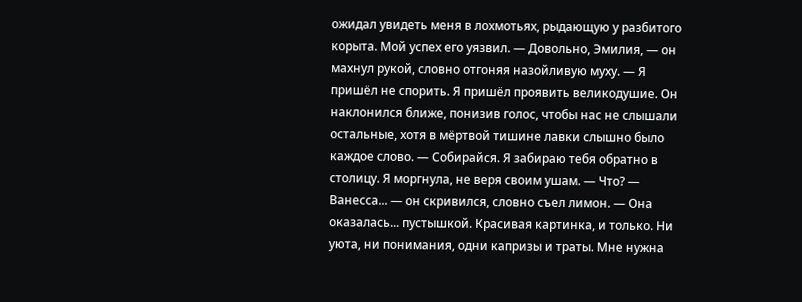ожидал увидеть меня в лохмотьях, рыдающую у разбитого корыта. Мой успех его уязвил. — Довольно, Эмилия, — он махнул рукой, словно отгоняя назойливую муху. — Я пришёл не спорить. Я пришёл проявить великодушие. Он наклонился ближе, понизив голос, чтобы нас не слышали остальные, хотя в мёртвой тишине лавки слышно было каждое слово. — Собирайся. Я забираю тебя обратно в столицу. Я моргнула, не веря своим ушам. — Что? — Ванесса... — он скривился, словно съел лимон. — Она оказалась... пустышкой. Красивая картинка, и только. Ни уюта, ни понимания, одни капризы и траты. Мне нужна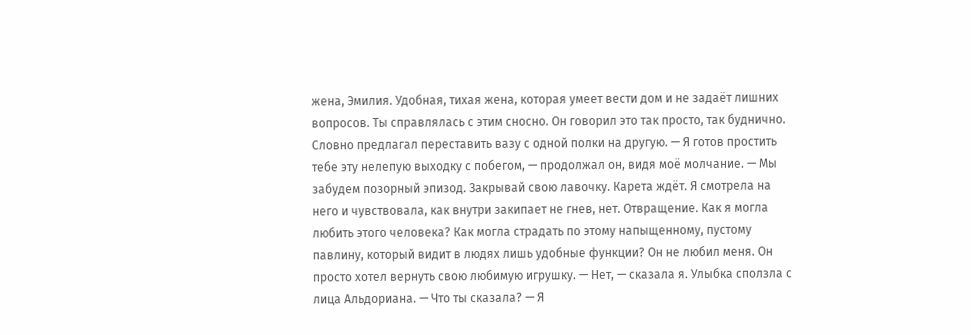жена, Эмилия. Удобная, тихая жена, которая умеет вести дом и не задаёт лишних вопросов. Ты справлялась с этим сносно. Он говорил это так просто, так буднично. Словно предлагал переставить вазу с одной полки на другую. — Я готов простить тебе эту нелепую выходку с побегом, — продолжал он, видя моё молчание. — Мы забудем позорный эпизод. Закрывай свою лавочку. Карета ждёт. Я смотрела на него и чувствовала, как внутри закипает не гнев, нет. Отвращение. Как я могла любить этого человека? Как могла страдать по этому напыщенному, пустому павлину, который видит в людях лишь удобные функции? Он не любил меня. Он просто хотел вернуть свою любимую игрушку. — Нет, — сказала я. Улыбка сползла с лица Альдориана. — Что ты сказала? — Я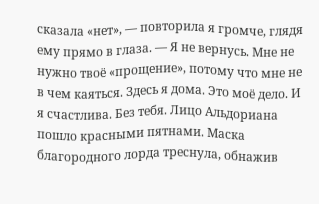сказала «нет», — повторила я громче, глядя ему прямо в глаза. — Я не вернусь. Мне не нужно твоё «прощение», потому что мне не в чем каяться. Здесь я дома. Это моё дело. И я счастлива. Без тебя. Лицо Альдориана пошло красными пятнами. Маска благородного лорда треснула, обнажив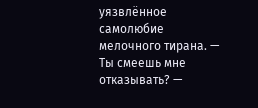уязвлённое самолюбие мелочного тирана. — Ты смеешь мне отказывать? —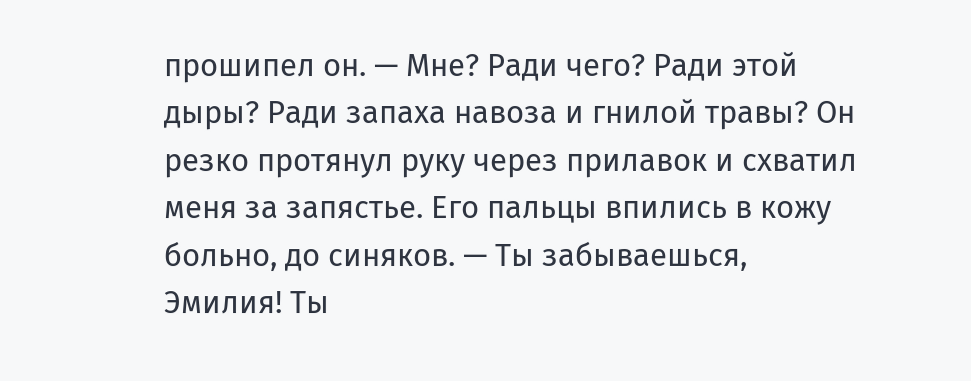прошипел он. — Мне? Ради чего? Ради этой дыры? Ради запаха навоза и гнилой травы? Он резко протянул руку через прилавок и схватил меня за запястье. Его пальцы впились в кожу больно, до синяков. — Ты забываешься, Эмилия! Ты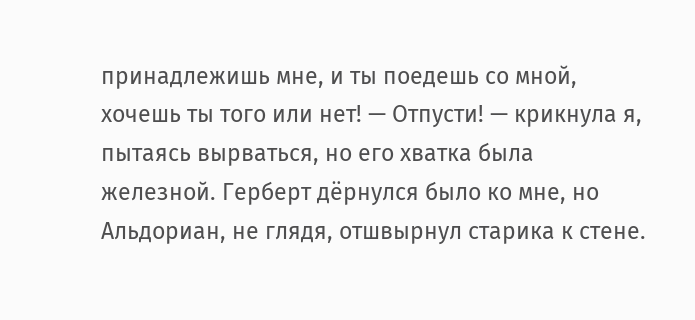принадлежишь мне, и ты поедешь со мной, хочешь ты того или нет! — Отпусти! — крикнула я, пытаясь вырваться, но его хватка была железной. Герберт дёрнулся было ко мне, но Альдориан, не глядя, отшвырнул старика к стене.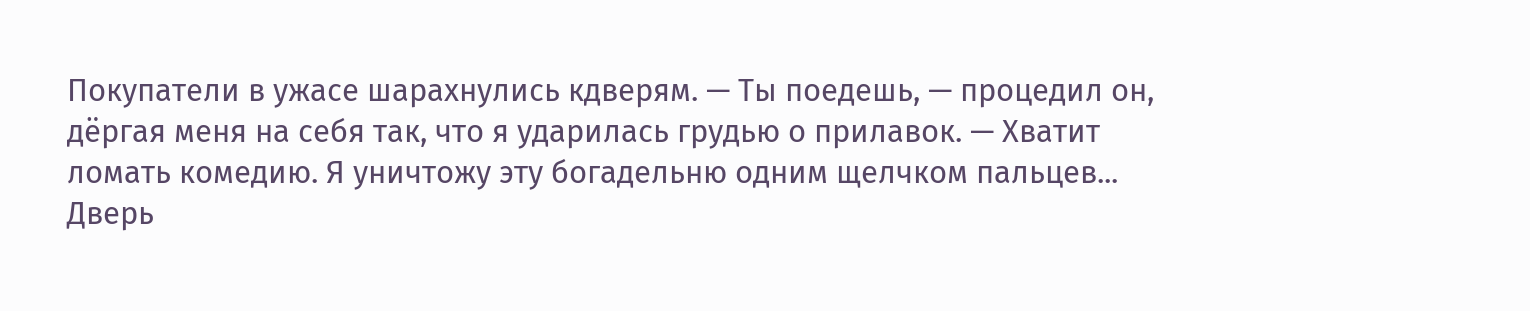Покупатели в ужасе шарахнулись кдверям. — Ты поедешь, — процедил он, дёргая меня на себя так, что я ударилась грудью о прилавок. — Хватит ломать комедию. Я уничтожу эту богадельню одним щелчком пальцев... Дверь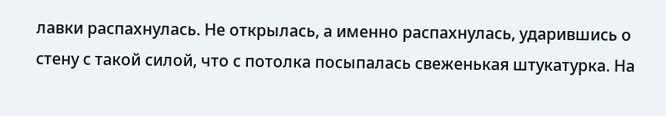лавки распахнулась. Не открылась, а именно распахнулась, ударившись о стену с такой силой, что с потолка посыпалась свеженькая штукатурка. На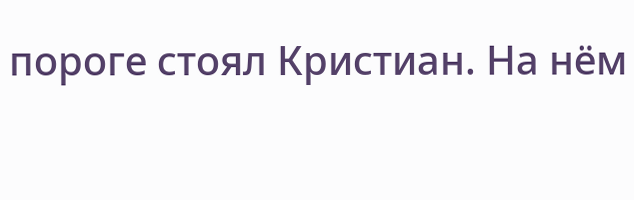пороге стоял Кристиан. На нём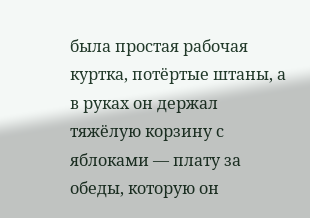была простая рабочая куртка, потёртые штаны, а в руках он держал тяжёлую корзину с яблоками — плату за обеды, которую он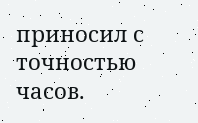приносил с точностью часов.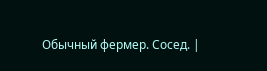Обычный фермер. Сосед. |